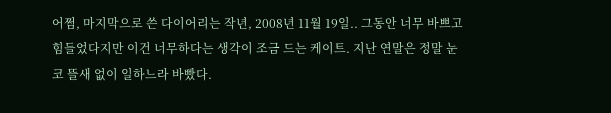어쩜, 마지막으로 쓴 다이어리는 작년, 2008년 11월 19일.. 그동안 너무 바쁘고 힘들었다지만 이건 너무하다는 생각이 조금 드는 케이트. 지난 연말은 정말 눈 코 뜰새 없이 일하느라 바빴다.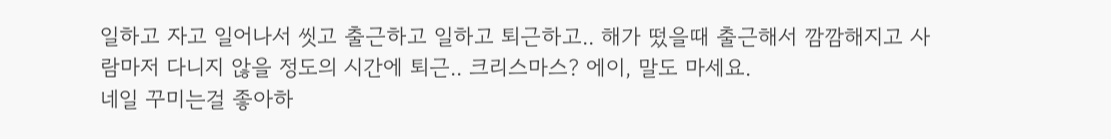일하고 자고 일어나서 씻고 출근하고 일하고 퇴근하고.. 해가 떴을때 출근해서 깜깜해지고 사람마저 다니지 않을 정도의 시간에 퇴근.. 크리스마스? 에이, 말도 마세요.
네일 꾸미는걸 좋아하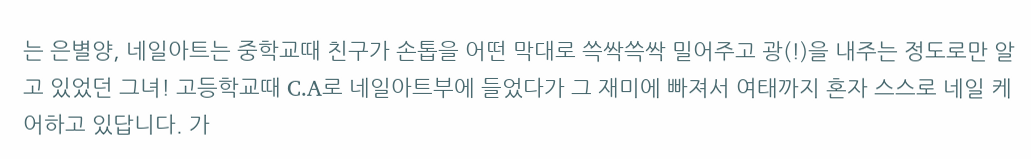는 은별양, 네일아트는 중학교때 친구가 손톱을 어떤 막대로 쓱싹쓱싹 밀어주고 광(!)을 내주는 정도로만 알고 있었던 그녀! 고등학교때 C.A로 네일아트부에 들었다가 그 재미에 빠져서 여태까지 혼자 스스로 네일 케어하고 있답니다. 가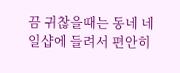끔 귀찮을때는 동네 네일샵에 들려서 편안히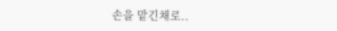손을 맡긴채로..